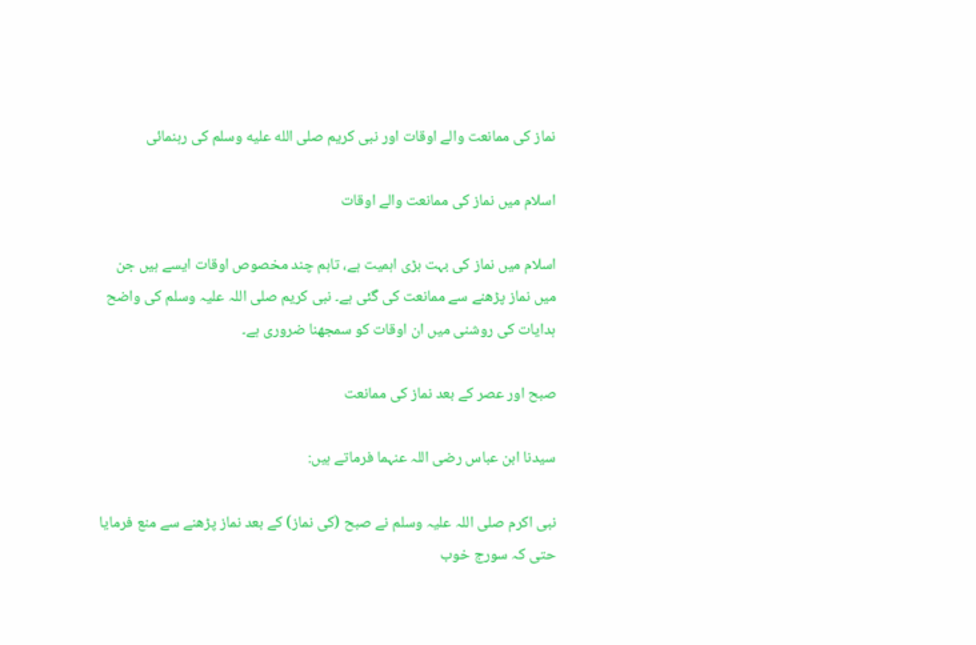نماز کی ممانعت والے اوقات اور نبی کریم صلى الله عليه وسلم کی رہنمائی

اسلام میں نماز کی ممانعت والے اوقات

اسلام میں نماز کی بہت بڑی اہمیت ہے، تاہم چند مخصوص اوقات ایسے ہیں جن میں نماز پڑھنے سے ممانعت کی گئی ہے۔ نبی کریم صلی اللہ علیہ وسلم کی واضح ہدایات کی روشنی میں ان اوقات کو سمجھنا ضروری ہے۔

صبح اور عصر کے بعد نماز کی ممانعت

سیدنا ابن عباس رضی اللہ عنہما فرماتے ہیں:

نبی اکرم صلی اللہ علیہ وسلم نے صبح (کی نماز) کے بعد نماز پڑھنے سے منع فرمایا حتی کہ سورج خوب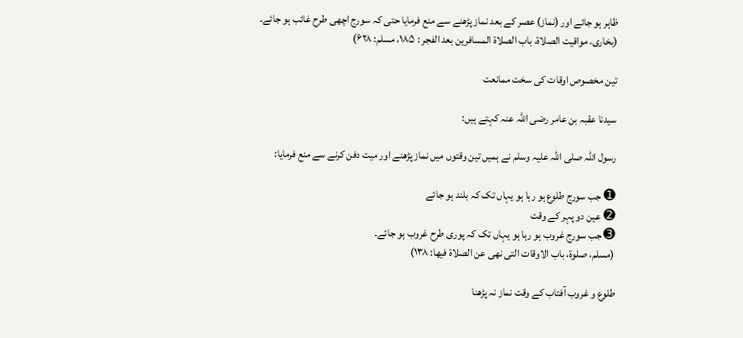ظاہر ہو جائے اور (نماز) عصر کے بعد نماز پڑھنے سے منع فرمایا حتی کہ سورج اچھی طرح غائب ہو جائے۔
(بخاری، مواقیت الصلاۃ، باب الصلاۃ المسافرین بعد الفجر : ۱۸۵، مسلم: ۶۲۸)

تین مخصوص اوقات کی سخت ممانعت

سیدنا عقبہ بن عامر رضی اللہ عنہ کہتے ہیں:

رسول اللہ صلی اللہ علیہ وسلم نے ہمیں تین وقتوں میں نماز پڑھنے اور میت دفن کرنے سے منع فرمایا:

➊ جب سورج طلوع ہو رہا ہو یہاں تک کہ بلند ہو جائے
➋ عین دو پہر کے وقت
➌ جب سورج غروب ہو رہا ہو یہاں تک کہ پوری طرح غروب ہو جائے۔
(مسلم، صلوۃ، باب الاوقات التی نھی عن الصلاۃ فیھا: ۱۳۸)

طلوع و غروب آفتاب کے وقت نماز نہ پڑھنا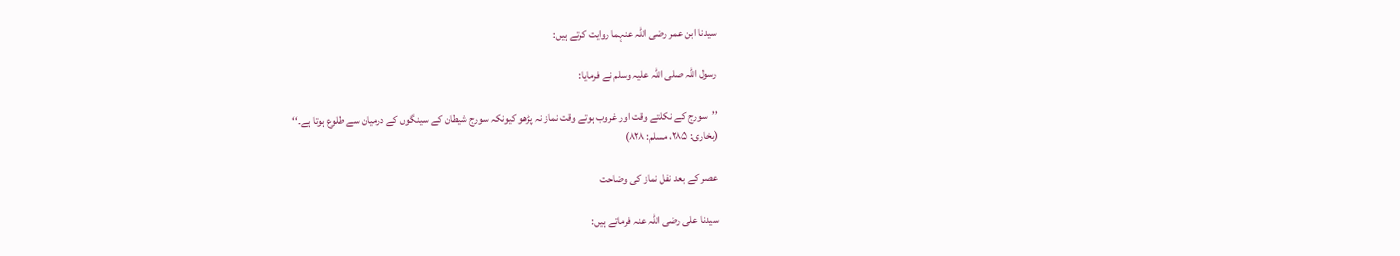سیدنا ابن عمر رضی اللہ عنہما روایت کرتے ہیں:

رسول اللہ صلی اللہ علیہ وسلم نے فرمایا:

’’سورج کے نکلتے وقت اور غروب ہوتے وقت نماز نہ پڑھو کیونکہ سورج شیطان کے سینگوں کے درمیان سے طلوع ہوتا ہے۔‘‘
(بخاری: ۲۸۵، مسلم: ۸۲۸)

عصر کے بعد نفل نماز کی وضاحت

سیدنا علی رضی اللہ عنہ فرماتے ہیں: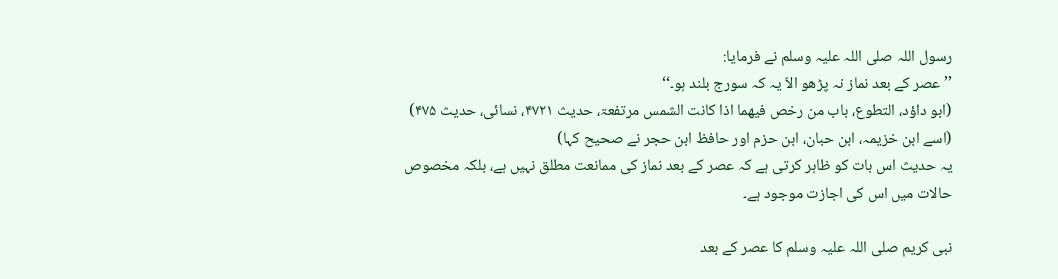رسول اللہ صلی اللہ علیہ وسلم نے فرمایا:
’’عصر کے بعد نماز نہ پڑھو الاّ یہ کہ سورج بلند ہو۔‘‘
(ابو داؤد، التطوع، باب من رخص فیھما اذا کانت الشمس مرتفعۃ، حدیث ۴۷۲۱، نسائی، حدیث ۴۷۵)
(اسے ابن خزیمہ، ابن حبان، ابن حزم اور حافظ ابن حجر نے صحیح کہا)
یہ حدیث اس بات کو ظاہر کرتی ہے کہ عصر کے بعد نماز کی ممانعت مطلق نہیں ہے، بلکہ مخصوص حالات میں اس کی اجازت موجود ہے۔

نبی کریم صلی اللہ علیہ وسلم کا عصر کے بعد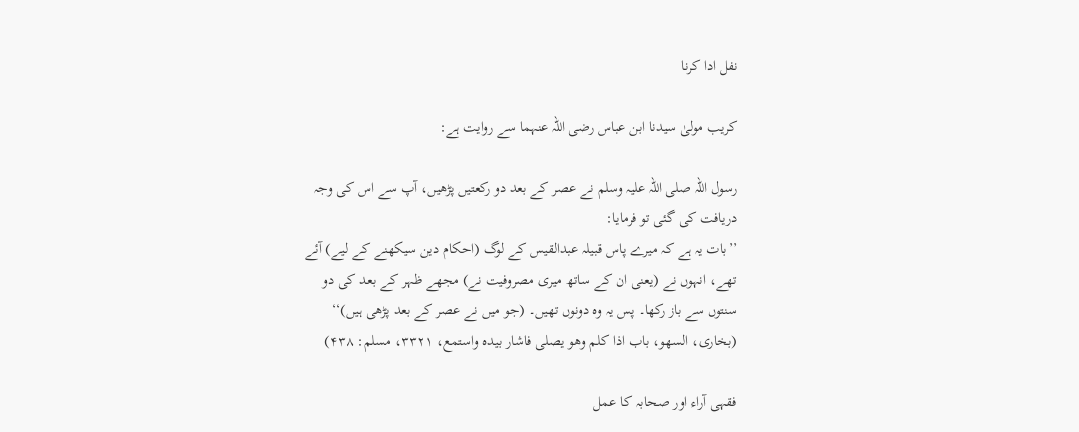نفل ادا کرنا

کریب مولیٰ سیدنا ابن عباس رضی اللہ عنہما سے روایت ہے:

رسول اللہ صلی اللہ علیہ وسلم نے عصر کے بعد دو رکعتیں پڑھیں، آپ سے اس کی وجہ دریافت کی گئی تو فرمایا:
’’بات یہ ہے کہ میرے پاس قبیلہ عبدالقیس کے لوگ (احکام دین سیکھنے کے لیے) آئے تھے، انہوں نے (یعنی ان کے ساتھ میری مصروفیت نے) مجھے ظہر کے بعد کی دو سنتوں سے باز رکھا۔ پس یہ وہ دونوں تھیں۔ (جو میں نے عصر کے بعد پڑھی ہیں)‘‘
(بخاری، السھو، باب اذا کلم وھو یصلی فاشار بیدہ واستمع، ۳۳۲۱، مسلم: ۴۳۸)

فقہی آراء اور صحابہ کا عمل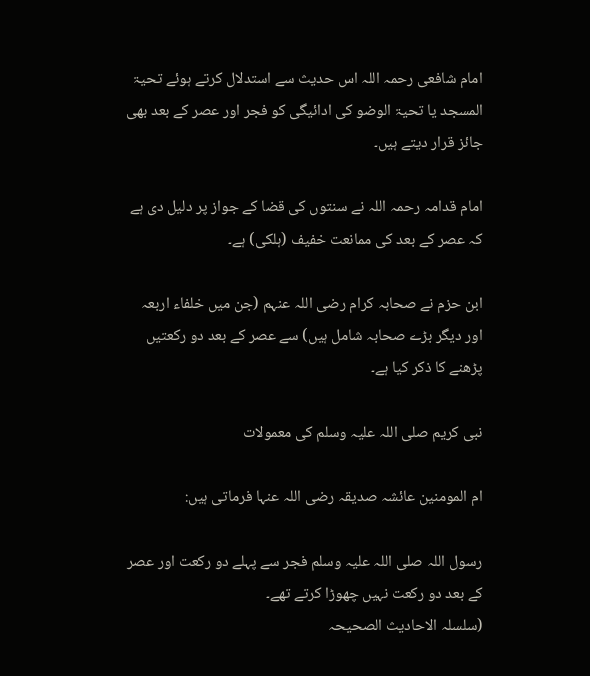امام شافعی رحمہ اللہ اس حدیث سے استدلال کرتے ہوئے تحیۃ المسجد یا تحیۃ الوضو کی ادائیگی کو فجر اور عصر کے بعد بھی جائز قرار دیتے ہیں۔

امام قدامہ رحمہ اللہ نے سنتوں کی قضا کے جواز پر دلیل دی ہے کہ عصر کے بعد کی ممانعت خفیف (ہلکی) ہے۔

ابن حزم نے صحابہ کرام رضی اللہ عنہم (جن میں خلفاء اربعہ اور دیگر بڑے صحابہ شامل ہیں) سے عصر کے بعد دو رکعتیں پڑھنے کا ذکر کیا ہے۔

نبی کریم صلی اللہ علیہ وسلم کی معمولات

ام المومنین عائشہ صدیقہ رضی اللہ عنہا فرماتی ہیں:

رسول اللہ صلی اللہ علیہ وسلم فجر سے پہلے دو رکعت اور عصر کے بعد دو رکعت نہیں چھوڑا کرتے تھے۔
(سلسلہ الاحادیث الصحیحہ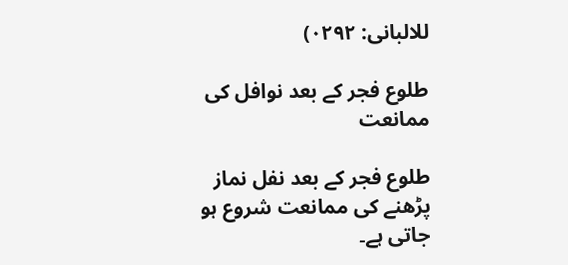للالبانی: ۰۲۹۲)

طلوع فجر کے بعد نوافل کی ممانعت

طلوع فجر کے بعد نفل نماز پڑھنے کی ممانعت شروع ہو جاتی ہے۔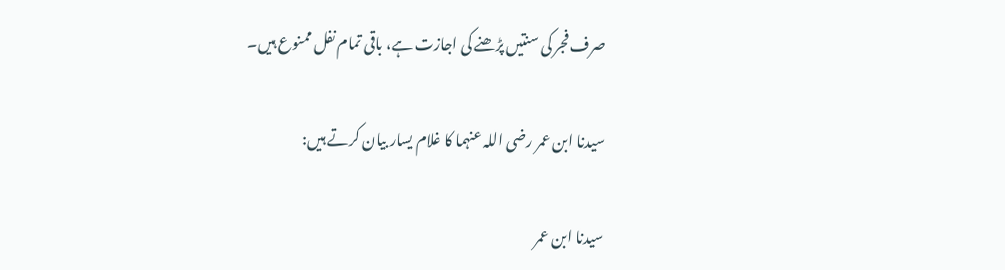صرف فجر کی سنتیں پڑھنے کی اجازت ہے، باقی تمام نفل ممنوع ہیں۔

سیدنا ابن عمر رضی اللہ عنہما کا غلام یسار بیان کرتے ہیں:

سیدنا ابن عمر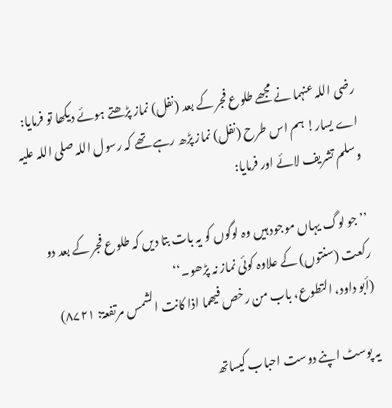رضی اللہ عنہما نے مجھے طلوع فجر کے بعد (نفل) نماز پڑھتے ہوئے دیکھا تو فرمایا:
اے یسار! ہم اس طرح (نفل) نماز پڑھ رہے تھے کہ رسول اللہ صلی اللہ علیہ وسلم تشریف لائے اور فرمایا:

’’جو لوگ یہاں موجود ہیں وہ لوگوں کو یہ بات بتا دیں کہ طلوع فجر کے بعد دو رکعت (سنتوں) کے علاوہ کوئی نماز نہ پڑھو۔‘‘
(أبو داود، التطوع، باب من رخص فیھما اذا کانت الشمس مرتفعۃ: ۸۷۲۱)

یہ پوسٹ اپنے دوست احباب کیساتھ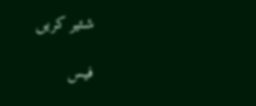شئیر کریں

فیس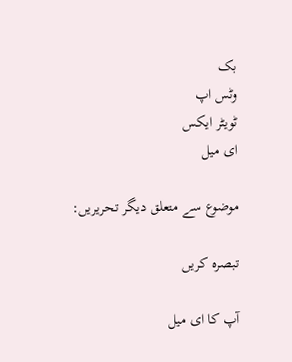بک
وٹس اپ
ٹویٹر ایکس
ای میل

موضوع سے متعلق دیگر تحریریں:

تبصرہ کریں

آپ کا ای میل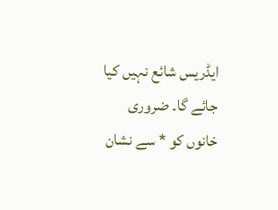ایڈریس شائع نہیں کیا جائے گا۔ ضروری خانوں کو * سے نشان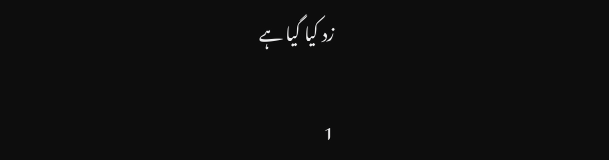زد کیا گیا ہے

1